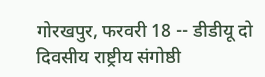गोरखपुर, फरवरी 18 -- डीडीयू दो दिवसीय राष्ट्रीय संगोष्ठी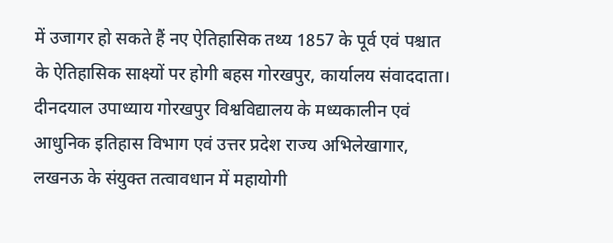में उजागर हो सकते हैं नए ऐतिहासिक तथ्य 1857 के पूर्व एवं पश्चात के ऐतिहासिक साक्ष्यों पर होगी बहस गोरखपुर, कार्यालय संवाददाता। दीनदयाल उपाध्याय गोरखपुर विश्वविद्यालय के मध्यकालीन एवं आधुनिक इतिहास विभाग एवं उत्तर प्रदेश राज्य अभिलेखागार, लखनऊ के संयुक्त तत्वावधान में महायोगी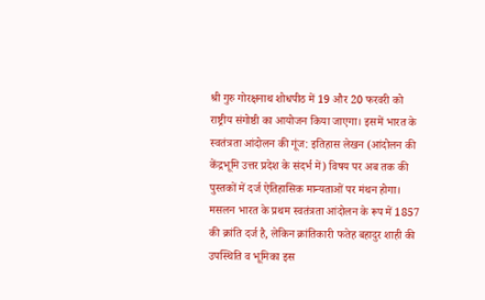श्री गुरु गोरक्षनाथ शोधपीठ में 19 और 20 फरवरी को राष्ट्रीय संगोष्ठी का आयोजन किया जाएगा। इसमें भारत के स्वतंत्रता आंदोलन की गूंज: इतिहास लेखन (आंदोलन की केंद्रभूमि उत्तर प्रदेश के संदर्भ में) विषय पर अब तक की पुस्तकों में दर्ज ऐतिहासिक मान्यताओं पर मंथन होगा। मसलन भारत के प्रथम स्वतंत्रता आंदोलन के रूप में 1857 की क्रांति दर्ज है, लेकिन क्रांतिकारी फतेह बहादुर शाही की उपस्थिति व भूमिका इस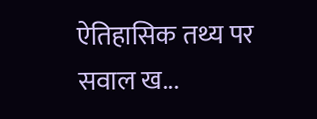ऐतिहासिक तथ्य पर सवाल ख...